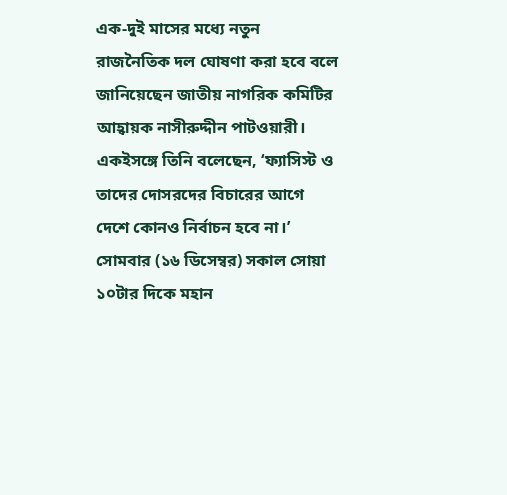এক-দুই মাসের মধ্যে নতুন রাজনৈতিক দল ঘোষণা করা হবে বলে জানিয়েছেন জাতীয় নাগরিক কমিটির আহ্বায়ক নাসীরুদ্দীন পাটওয়ারী। একইসঙ্গে তিনি বলেছেন, ‘ফ্যাসিস্ট ও তাদের দোসরদের বিচারের আগে দেশে কোনও নির্বাচন হবে না।’ সোমবার (১৬ ডিসেম্বর) সকাল সোয়া ১০টার দিকে মহান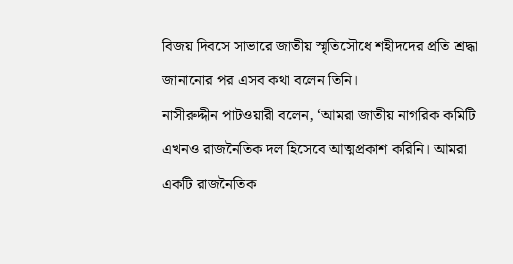বিজয় দিবসে সাভারে জাতীয় স্মৃতিসৌধে শহীদদের প্রতি শ্রদ্ধা জানানোর পর এসব কথা বলেন তিনি।
নাসীরুদ্দীন পাটওয়ারী বলেন, ‘আমরা জাতীয় নাগরিক কমিটি এখনও রাজনৈতিক দল হিসেবে আত্মপ্রকাশ করিনি। আমরা একটি রাজনৈতিক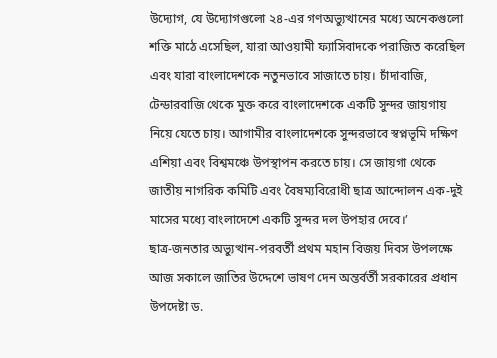উদ্যোগ, যে উদ্যোগগুলো ২৪-এর গণঅভ্যুত্থানের মধ্যে অনেকগুলো শক্তি মাঠে এসেছিল, যারা আওয়ামী ফ্যাসিবাদকে পরাজিত করেছিল এবং যারা বাংলাদেশকে নতুনভাবে সাজাতে চায়। চাঁদাবাজি, টেন্ডারবাজি থেকে মুক্ত করে বাংলাদেশকে একটি সুন্দর জায়গায় নিয়ে যেতে চায়। আগামীর বাংলাদেশকে সুন্দরভাবে স্বপ্নভূমি দক্ষিণ এশিয়া এবং বিশ্বমঞ্চে উপস্থাপন করতে চায়। সে জায়গা থেকে জাতীয় নাগরিক কমিটি এবং বৈষম্যবিরোধী ছাত্র আন্দোলন এক-দুই মাসের মধ্যে বাংলাদেশে একটি সুন্দর দল উপহার দেবে।’
ছাত্র-জনতার অভ্যুত্থান-পরবর্তী প্রথম মহান বিজয় দিবস উপলক্ষে আজ সকালে জাতির উদ্দেশে ভাষণ দেন অন্তর্বর্তী সরকারের প্রধান উপদেষ্টা ড.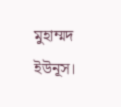মুহাম্মদ ইউনূস।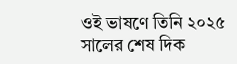ওই ভাষণে তিনি ২০২৫ সালের শেষ দিক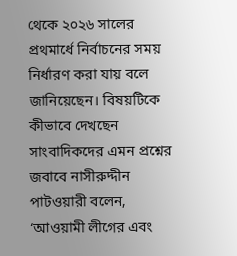থেকে ২০২৬ সালের প্রথমার্ধে নির্বাচনের সময় নির্ধারণ করা যায় বলে জানিয়েছেন। বিষয়টিকে কীভাবে দেখছেন সাংবাদিকদের এমন প্রশ্নের জবাবে নাসীরুদ্দীন পাটওয়ারী বলেন, ‘আওয়ামী লীগের এবং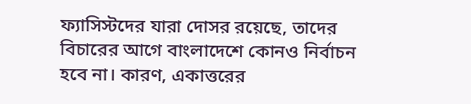ফ্যাসিস্টদের যারা দোসর রয়েছে, তাদের বিচারের আগে বাংলাদেশে কোনও নির্বাচন হবে না। কারণ, একাত্তরের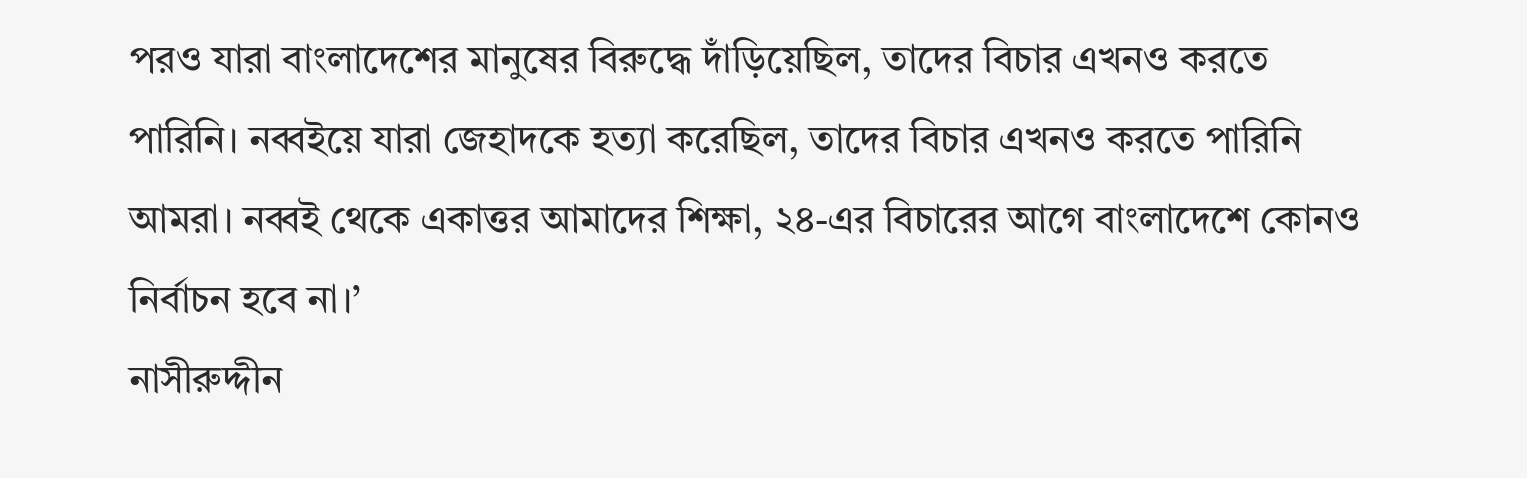পরও যারা বাংলাদেশের মানুষের বিরুদ্ধে দাঁড়িয়েছিল, তাদের বিচার এখনও করতে পারিনি। নব্বইয়ে যারা জেহাদকে হত্যা করেছিল, তাদের বিচার এখনও করতে পারিনি আমরা। নব্বই থেকে একাত্তর আমাদের শিক্ষা, ২৪-এর বিচারের আগে বাংলাদেশে কোনও নির্বাচন হবে না।’
নাসীরুদ্দীন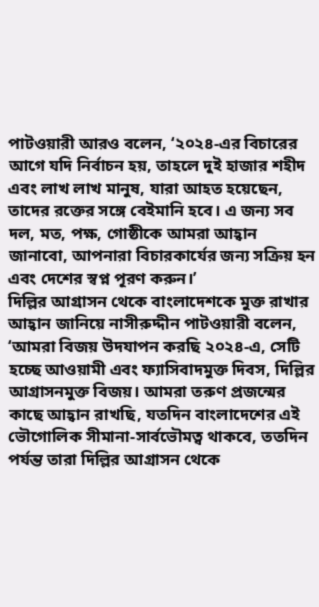পাটওয়ারী আরও বলেন, ‘২০২৪-এর বিচারের আগে যদি নির্বাচন হয়, তাহলে দুই হাজার শহীদ এবং লাখ লাখ মানুষ, যারা আহত হয়েছেন, তাদের রক্তের সঙ্গে বেইমানি হবে। এ জন্য সব দল, মত, পক্ষ, গোষ্ঠীকে আমরা আহ্বান জানাবো, আপনারা বিচারকার্যের জন্য সক্রিয় হন এবং দেশের স্বপ্ন পূরণ করুন।’
দিল্লির আগ্রাসন থেকে বাংলাদেশকে মুক্ত রাখার আহ্বান জানিয়ে নাসীরুদ্দীন পাটওয়ারী বলেন, ‘আমরা বিজয় উদযাপন করছি ২০২৪-এ, সেটি হচ্ছে আওয়ামী এবং ফ্যাসিবাদমুক্ত দিবস, দিল্লির আগ্রাসনমুক্ত বিজয়। আমরা তরুণ প্রজন্মের কাছে আহ্বান রাখছি, যতদিন বাংলাদেশের এই ভৌগোলিক সীমানা-সার্বভৌমত্ব থাকবে, ততদিন পর্যন্ত তারা দিল্লির আগ্রাসন থেকে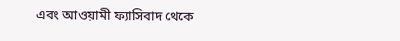এবং আওয়ামী ফ্যাসিবাদ থেকে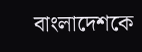বাংলাদেশকে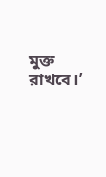মুক্ত রাখবে।’